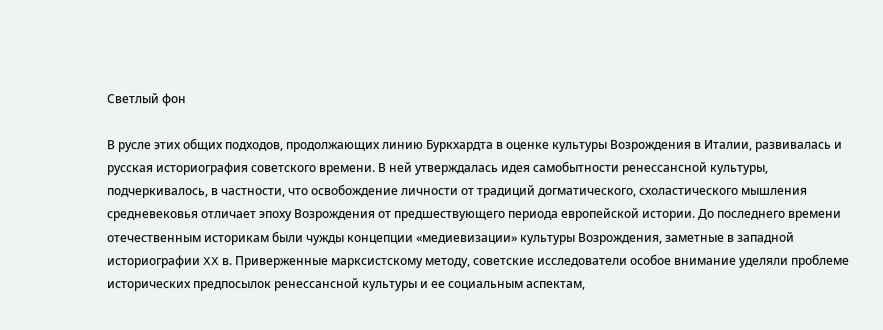Светлый фон

В русле этих общих подходов, продолжающих линию Буркхардта в оценке культуры Возрождения в Италии, развивалась и русская историография советского времени. В ней утверждалась идея самобытности ренессансной культуры, подчеркивалось, в частности, что освобождение личности от традиций догматического, схоластического мышления средневековья отличает эпоху Возрождения от предшествующего периода европейской истории. До последнего времени отечественным историкам были чужды концепции «медиевизации» культуры Возрождения, заметные в западной историографии XX в. Приверженные марксистскому методу, советские исследователи особое внимание уделяли проблеме исторических предпосылок ренессансной культуры и ее социальным аспектам,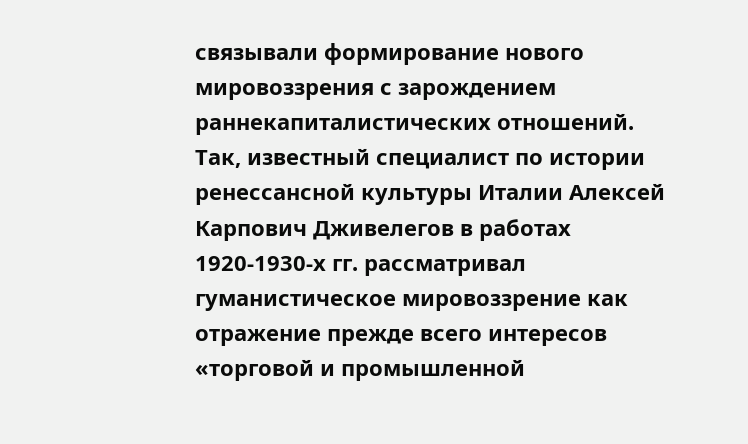связывали формирование нового мировоззрения с зарождением раннекапиталистических отношений. Так, известный специалист по истории ренессансной культуры Италии Алексей Карпович Дживелегов в работах 1920-1930-х гг. рассматривал гуманистическое мировоззрение как отражение прежде всего интересов «торговой и промышленной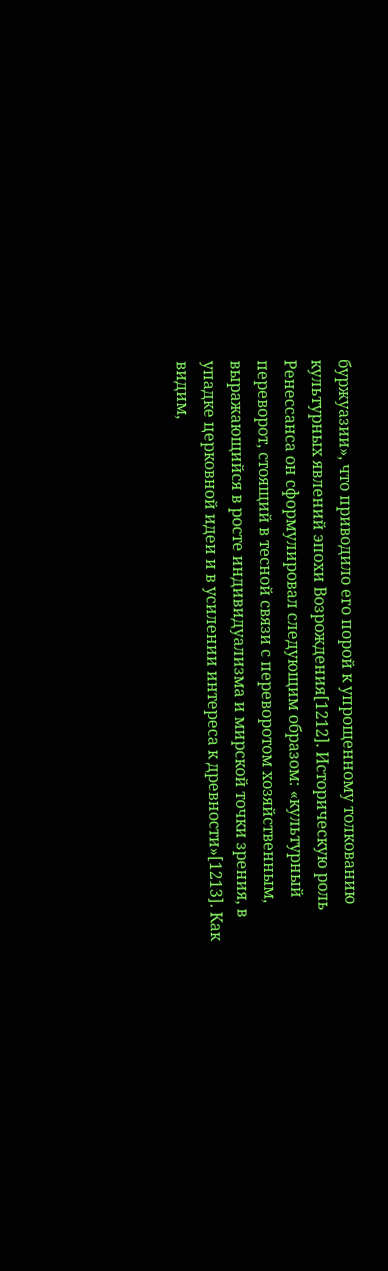буржуазии», что приводило его порой к упрощенному толкованию культурных явлений эпохи Возрождения[1212]. Историческую роль Ренессанса он сформулировал следующим образом: «культурный переворот, стоящий в тесной связи с переворотом хозяйственным, выражающийся в росте индивидуализма и мирской точки зрения, в упадке церковной идеи и в усилении интереса к древности»[1213]. Как видим,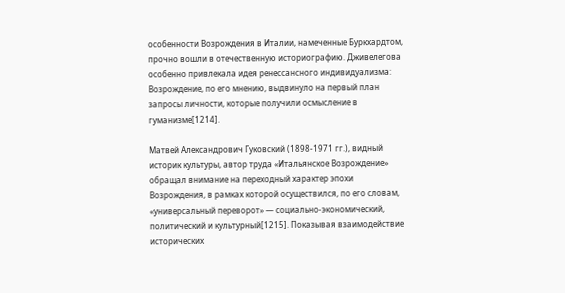особенности Возрождения в Италии, намеченные Буркхардтом, прочно вошли в отечественную историографию. Дживелегова особенно привлекала идея ренессансного индивидуализма: Возрождение, по его мнению, выдвинуло на первый план запросы личности, которые получили осмысление в гуманизме[1214].

Матвей Александрович Гуковский (1898-1971 гг.), видный историк культуры, автор труда «Итальянское Возрождение» обращал внимание на переходный характер эпохи Возрождения, в рамках которой осуществился, по его словам, «универсальный переворот» — социально-экономический, политический и культурный[1215]. Показывая взаимодействие исторических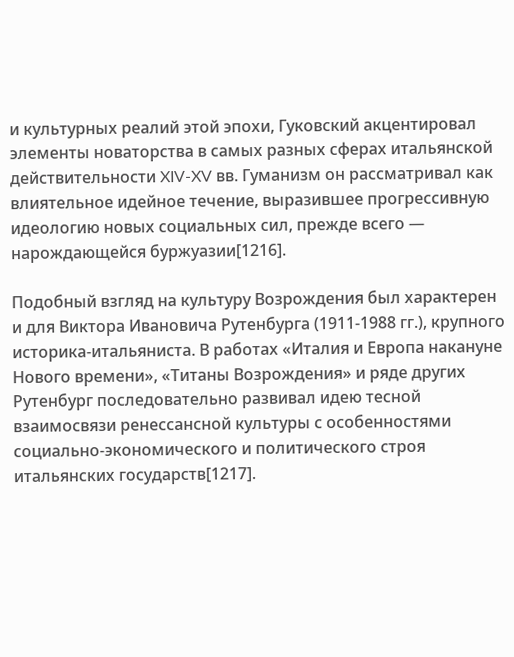и культурных реалий этой эпохи, Гуковский акцентировал элементы новаторства в самых разных сферах итальянской действительности XIV-XV вв. Гуманизм он рассматривал как влиятельное идейное течение, выразившее прогрессивную идеологию новых социальных сил, прежде всего — нарождающейся буржуазии[1216].

Подобный взгляд на культуру Возрождения был характерен и для Виктора Ивановича Рутенбурга (1911-1988 гг.), крупного историка-итальяниста. В работах «Италия и Европа накануне Нового времени», «Титаны Возрождения» и ряде других Рутенбург последовательно развивал идею тесной взаимосвязи ренессансной культуры с особенностями социально-экономического и политического строя итальянских государств[1217].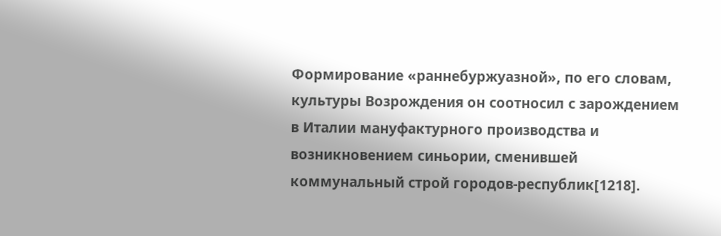Формирование «раннебуржуазной», по его словам, культуры Возрождения он соотносил с зарождением в Италии мануфактурного производства и возникновением синьории, сменившей коммунальный строй городов-республик[1218].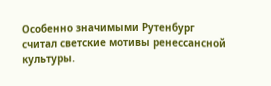Особенно значимыми Рутенбург считал светские мотивы ренессансной культуры.